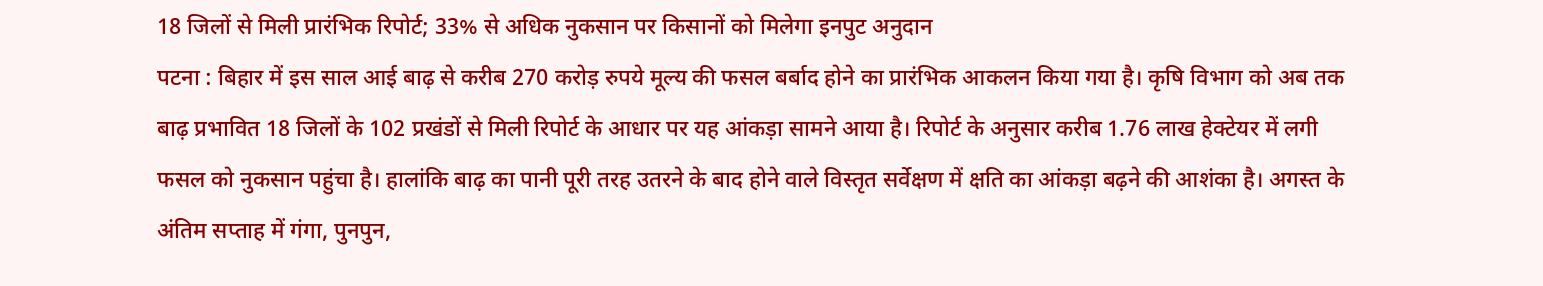18 जिलों से मिली प्रारंभिक रिपोर्ट; 33% से अधिक नुकसान पर किसानों को मिलेगा इनपुट अनुदान
पटना : बिहार में इस साल आई बाढ़ से करीब 270 करोड़ रुपये मूल्य की फसल बर्बाद होने का प्रारंभिक आकलन किया गया है। कृषि विभाग को अब तक बाढ़ प्रभावित 18 जिलों के 102 प्रखंडों से मिली रिपोर्ट के आधार पर यह आंकड़ा सामने आया है। रिपोर्ट के अनुसार करीब 1.76 लाख हेक्टेयर में लगी फसल को नुकसान पहुंचा है। हालांकि बाढ़ का पानी पूरी तरह उतरने के बाद होने वाले विस्तृत सर्वेक्षण में क्षति का आंकड़ा बढ़ने की आशंका है। अगस्त के अंतिम सप्ताह में गंगा, पुनपुन,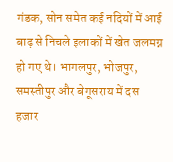गंडक, सोन समेत कई नदियों में आई बाढ़ से निचले इलाकों में खेत जलमग्न हो गए थे। भागलपुर, भोजपुर, समस्तीपुर और बेगूसराय में दस हजार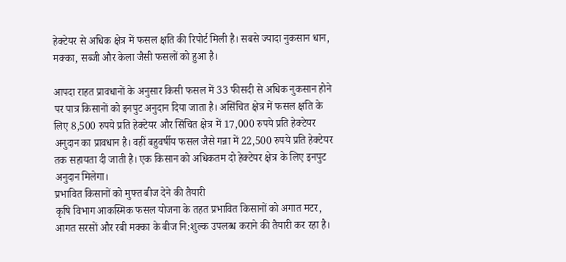हेक्टेयर से अधिक क्षेत्र में फसल क्षति की रिपोर्ट मिली है। सबसे ज्यादा नुकसान धान, मक्का, सब्जी और केला जैसी फसलों को हुआ है।

आपदा राहत प्रावधानों के अनुसार किसी फसल में 33 फीसदी से अधिक नुकसान होने पर पात्र किसानों को इनपुट अनुदान दिया जाता है। असिंचित क्षेत्र में फसल क्षति के लिए 8,500 रुपये प्रति हेक्टेयर और सिंचित क्षेत्र में 17,000 रुपये प्रति हेक्टेयर अनुदान का प्रावधान है। वहीं बहुवर्षीय फसल जैसे गन्ना में 22,500 रुपये प्रति हेक्टेयर तक सहायता दी जाती है। एक किसान को अधिकतम दो हेक्टेयर क्षेत्र के लिए इनपुट अनुदान मिलेगा।
प्रभावित किसानों को मुफ्त बीज देने की तैयारी
कृषि विभाग आकस्मिक फसल योजना के तहत प्रभावित किसानों को अगात मटर, आगत सरसों और रबी मक्का के बीज नि:शुल्क उपलब्ध कराने की तैयारी कर रहा है।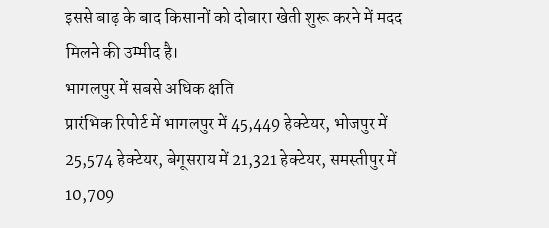इससे बाढ़ के बाद किसानों को दोबारा खेती शुरू करने में मदद मिलने की उम्मीद है।
भागलपुर में सबसे अधिक क्षति
प्रारंभिक रिपोर्ट में भागलपुर में 45,449 हेक्टेयर, भोजपुर में 25,574 हेक्टेयर, बेगूसराय में 21,321 हेक्टेयर, समस्तीपुर में 10,709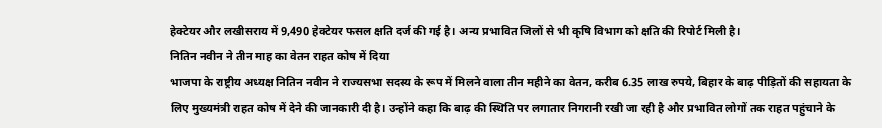हेक्टेयर और लखीसराय में 9,490 हेक्टेयर फसल क्षति दर्ज की गई है। अन्य प्रभावित जिलों से भी कृषि विभाग को क्षति की रिपोर्ट मिली है।
नितिन नवीन ने तीन माह का वेतन राहत कोष में दिया
भाजपा के राष्ट्रीय अध्यक्ष नितिन नवीन ने राज्यसभा सदस्य के रूप में मिलने वाला तीन महीने का वेतन, करीब 6.35 लाख रुपये, बिहार के बाढ़ पीड़ितों की सहायता के लिए मुख्यमंत्री राहत कोष में देने की जानकारी दी है। उन्होंने कहा कि बाढ़ की स्थिति पर लगातार निगरानी रखी जा रही है और प्रभावित लोगों तक राहत पहुंचाने के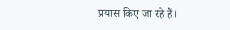प्रयास किए जा रहे हैं।